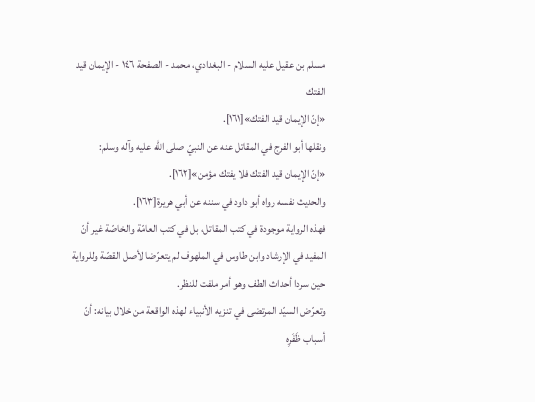مسلم بن عقيل عليه السلام - البغدادي، محمد - الصفحة ١٤٦ - الإيمان قيد الفتك
«إنّ الإيمان قيد الفتك»[١٦١].
ونقلها أبو الفرج في المقاتل عنه عن النبيّ صلى الله عليه وآله وسلم:
«إنّ الإيمان قيد الفتك فلا يفتك مؤمن»[١٦٢].
والحديث نفسه رواه أبو داود في سننه عن أبي هريرة[١٦٣].
فهذه الرواية موجودة في كتب المقاتل، بل في كتب العامّة والخاصّة غير أنّ المفيد في الإرشاد وابن طاوس في الملهوف لم يتعرّضا لأصل القصّة وللرواية حين سردا أحداث الطف وهو أمر ملفت للنظر.
وتعرّض السيّد المرتضى في تنزيه الأنبياء لهذه الواقعة من خلال بيانه: أنّ أسباب ظَفَرِه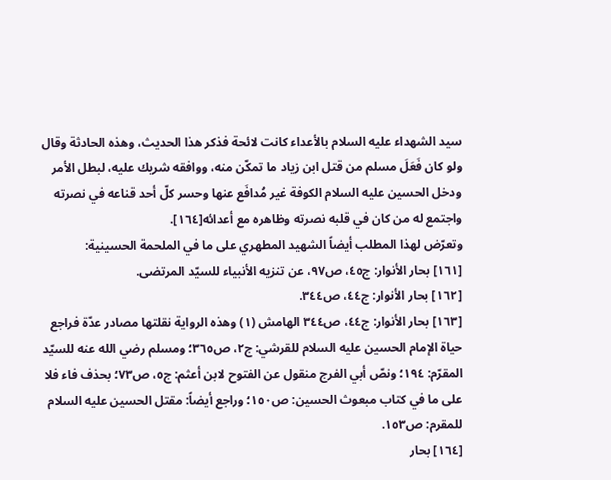سيد الشهداء عليه السلام بالأعداء كانت لائحة فذكر هذا الحديث، وهذه الحادثة وقال ولو كان فَعَلَ مسلم من قتل ابن زياد ما تمكّن منه، ووافقه شريك عليه، لبطل الأمر ودخل الحسين عليه السلام الكوفة غير مُدافَع عنها وحسر كلّ أحد قناعه في نصرته واجتمع له من كان في قلبه نصرته وظاهره مع أعدائه[١٦٤].
وتعرّض لهذا المطلب أيضاً الشهيد المطهري على ما في الملحمة الحسينية:
[١٦١] بحار الأنوار: ج٤٥، ص٩٧، عن تنزيه الأنبياء للسيّد المرتضى.
[١٦٢] بحار الأنوار: ج٤٤، ص٣٤٤.
[١٦٣] بحار الأنوار: ج٤٤، ص٣٤٤ الهامش (١) وهذه الرواية نقلتها مصادر عدّة فراجع حياة الإمام الحسين عليه السلام للقرشي: ج٢، ص٣٦٥؛ ومسلم رضي الله عنه للسيّد المقرّم: ١٩٤؛ ونصّ أبي الفرج منقول عن الفتوح لابن أعثم: ج٥، ص٧٣؛ بحذف فاء فلا على ما في كتاب مبعوث الحسين: ص١٥٠؛ وراجع أيضاً: مقتل الحسين عليه السلام للمقرم: ص١٥٣.
[١٦٤] بحار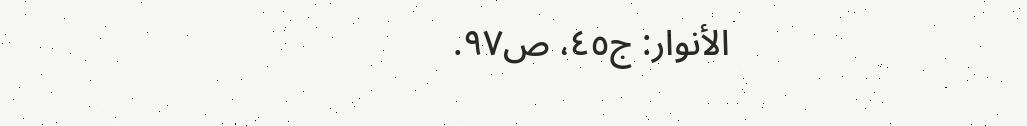الأنوار: ج٤٥، ص٩٧.